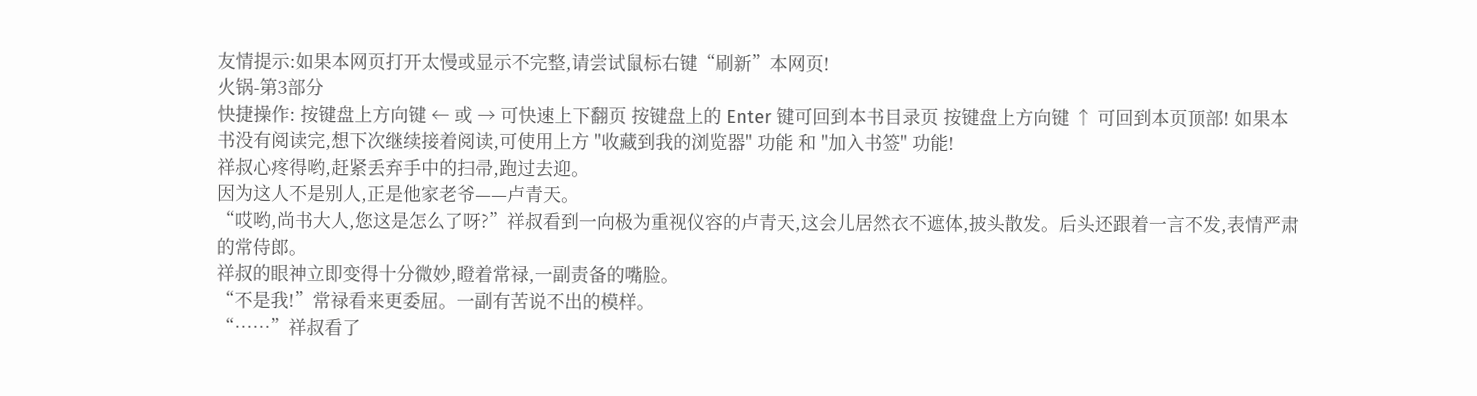友情提示:如果本网页打开太慢或显示不完整,请尝试鼠标右键“刷新”本网页!
火锅-第3部分
快捷操作: 按键盘上方向键 ← 或 → 可快速上下翻页 按键盘上的 Enter 键可回到本书目录页 按键盘上方向键 ↑ 可回到本页顶部! 如果本书没有阅读完,想下次继续接着阅读,可使用上方 "收藏到我的浏览器" 功能 和 "加入书签" 功能!
祥叔心疼得哟,赶紧丢弃手中的扫帚,跑过去迎。
因为这人不是别人,正是他家老爷——卢青天。
“哎哟,尚书大人,您这是怎么了呀?”祥叔看到一向极为重视仪容的卢青天,这会儿居然衣不遮体,披头散发。后头还跟着一言不发,表情严肃的常侍郎。
祥叔的眼神立即变得十分微妙,瞪着常禄,一副责备的嘴脸。
“不是我!”常禄看来更委屈。一副有苦说不出的模样。
“……”祥叔看了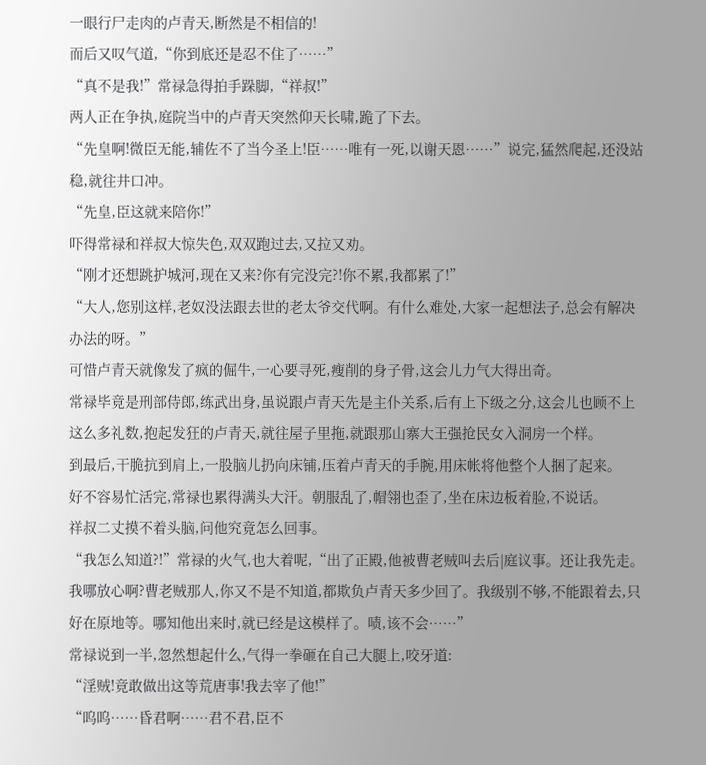一眼行尸走肉的卢青天,断然是不相信的!
而后又叹气道,“你到底还是忍不住了……”
“真不是我!”常禄急得拍手跺脚,“祥叔!”
两人正在争执,庭院当中的卢青天突然仰天长啸,跪了下去。
“先皇啊!微臣无能,辅佐不了当今圣上!臣……唯有一死,以谢天恩……”说完,猛然爬起,还没站稳,就往井口冲。
“先皇,臣这就来陪你!”
吓得常禄和祥叔大惊失色,双双跑过去,又拉又劝。
“刚才还想跳护城河,现在又来?你有完没完?!你不累,我都累了!”
“大人,您别这样,老奴没法跟去世的老太爷交代啊。有什么难处,大家一起想法子,总会有解决办法的呀。”
可惜卢青天就像发了疯的倔牛,一心要寻死,瘦削的身子骨,这会儿力气大得出奇。
常禄毕竟是刑部侍郎,练武出身,虽说跟卢青天先是主仆关系,后有上下级之分,这会儿也顾不上这么多礼数,抱起发狂的卢青天,就往屋子里拖,就跟那山寨大王强抢民女入洞房一个样。
到最后,干脆抗到肩上,一股脑儿扔向床铺,压着卢青天的手腕,用床帐将他整个人捆了起来。
好不容易忙活完,常禄也累得满头大汗。朝服乱了,帽翎也歪了,坐在床边板着脸,不说话。
祥叔二丈摸不着头脑,问他究竟怎么回事。
“我怎么知道?!”常禄的火气,也大着呢,“出了正殿,他被曹老贼叫去后|庭议事。还让我先走。我哪放心啊?曹老贼那人,你又不是不知道,都欺负卢青天多少回了。我级别不够,不能跟着去,只好在原地等。哪知他出来时,就已经是这模样了。啧,该不会……”
常禄说到一半,忽然想起什么,气得一拳砸在自己大腿上,咬牙道:
“淫贼!竟敢做出这等荒唐事!我去宰了他!”
“呜呜……昏君啊……君不君,臣不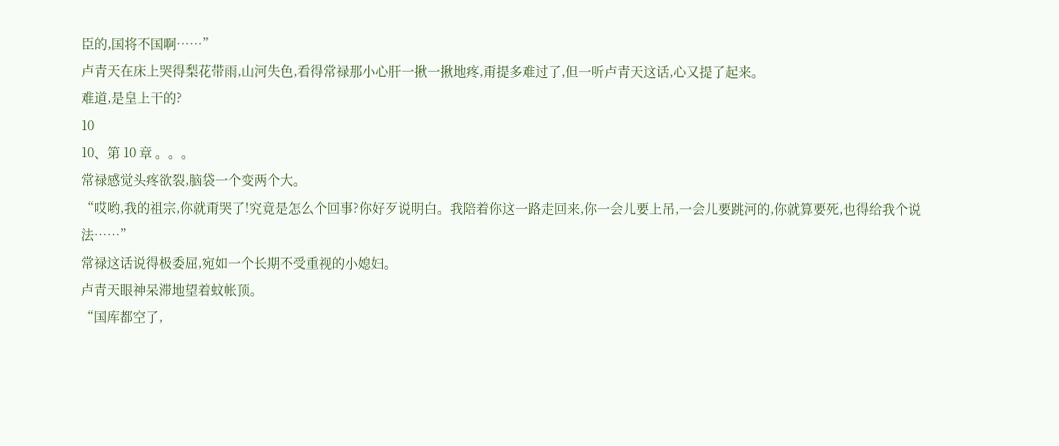臣的,国将不国啊……”
卢青天在床上哭得梨花带雨,山河失色,看得常禄那小心肝一揪一揪地疼,甭提多难过了,但一听卢青天这话,心又提了起来。
难道,是皇上干的?
10
10、第 10 章 。。。
常禄感觉头疼欲裂,脑袋一个变两个大。
“哎哟,我的祖宗,你就甭哭了!究竟是怎么个回事?你好歹说明白。我陪着你这一路走回来,你一会儿要上吊,一会儿要跳河的,你就算要死,也得给我个说法……”
常禄这话说得极委屈,宛如一个长期不受重视的小媳妇。
卢青天眼神呆滞地望着蚊帐顶。
“国库都空了,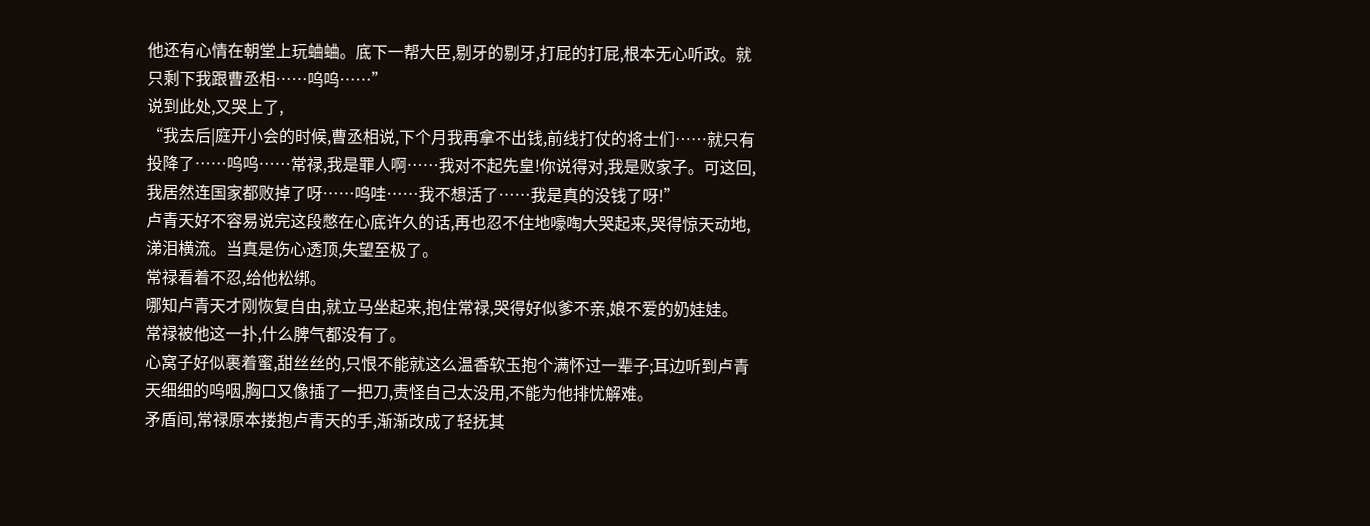他还有心情在朝堂上玩蛐蛐。底下一帮大臣,剔牙的剔牙,打屁的打屁,根本无心听政。就只剩下我跟曹丞相……呜呜……”
说到此处,又哭上了,
“我去后|庭开小会的时候,曹丞相说,下个月我再拿不出钱,前线打仗的将士们……就只有投降了……呜呜……常禄,我是罪人啊……我对不起先皇!你说得对,我是败家子。可这回,我居然连国家都败掉了呀……呜哇……我不想活了……我是真的没钱了呀!”
卢青天好不容易说完这段憋在心底许久的话,再也忍不住地嚎啕大哭起来,哭得惊天动地,涕泪横流。当真是伤心透顶,失望至极了。
常禄看着不忍,给他松绑。
哪知卢青天才刚恢复自由,就立马坐起来,抱住常禄,哭得好似爹不亲,娘不爱的奶娃娃。
常禄被他这一扑,什么脾气都没有了。
心窝子好似裹着蜜,甜丝丝的,只恨不能就这么温香软玉抱个满怀过一辈子;耳边听到卢青天细细的呜咽,胸口又像插了一把刀,责怪自己太没用,不能为他排忧解难。
矛盾间,常禄原本搂抱卢青天的手,渐渐改成了轻抚其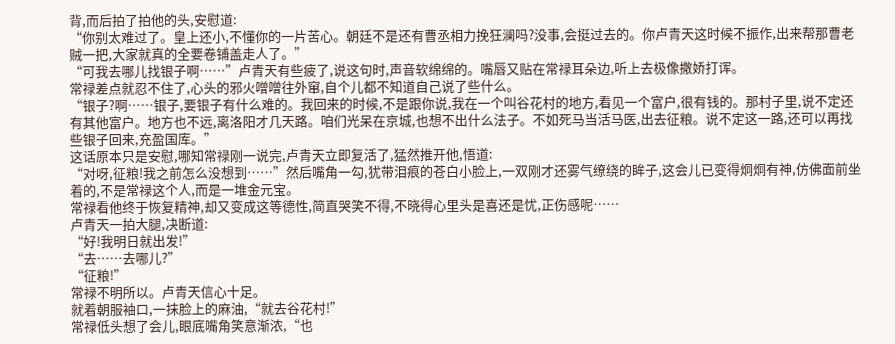背,而后拍了拍他的头,安慰道:
“你别太难过了。皇上还小,不懂你的一片苦心。朝廷不是还有曹丞相力挽狂澜吗?没事,会挺过去的。你卢青天这时候不振作,出来帮那曹老贼一把,大家就真的全要卷铺盖走人了。”
“可我去哪儿找银子啊……”卢青天有些疲了,说这句时,声音软绵绵的。嘴唇又贴在常禄耳朵边,听上去极像撒娇打诨。
常禄差点就忍不住了,心头的邪火噌噌往外窜,自个儿都不知道自己说了些什么。
“银子?啊……银子,要银子有什么难的。我回来的时候,不是跟你说,我在一个叫谷花村的地方,看见一个富户,很有钱的。那村子里,说不定还有其他富户。地方也不远,离洛阳才几天路。咱们光呆在京城,也想不出什么法子。不如死马当活马医,出去征粮。说不定这一路,还可以再找些银子回来,充盈国库。”
这话原本只是安慰,哪知常禄刚一说完,卢青天立即复活了,猛然推开他,悟道:
“对呀,征粮!我之前怎么没想到……”然后嘴角一勾,犹带泪痕的苍白小脸上,一双刚才还雾气缭绕的眸子,这会儿已变得炯炯有神,仿佛面前坐着的,不是常禄这个人,而是一堆金元宝。
常禄看他终于恢复精神,却又变成这等德性,简直哭笑不得,不晓得心里头是喜还是忧,正伤感呢……
卢青天一拍大腿,决断道:
“好!我明日就出发!”
“去……去哪儿?”
“征粮!”
常禄不明所以。卢青天信心十足。
就着朝服袖口,一抹脸上的麻油,“就去谷花村!”
常禄低头想了会儿,眼底嘴角笑意渐浓,“也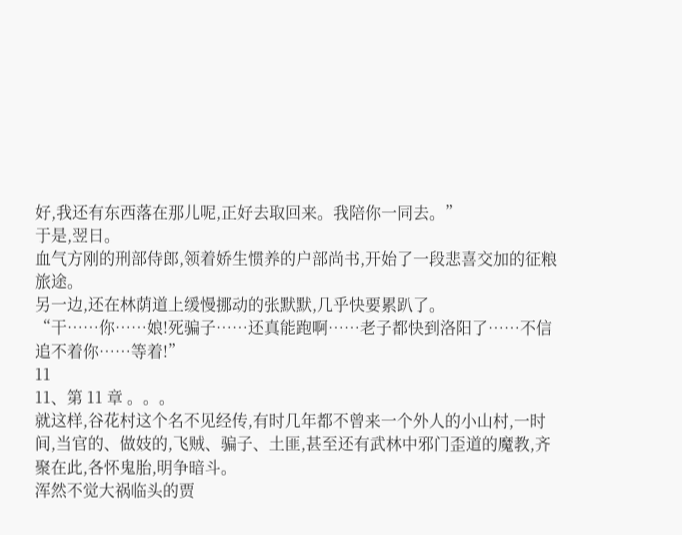好,我还有东西落在那儿呢,正好去取回来。我陪你一同去。”
于是,翌日。
血气方刚的刑部侍郎,领着娇生惯养的户部尚书,开始了一段悲喜交加的征粮旅途。
另一边,还在林荫道上缓慢挪动的张默默,几乎快要累趴了。
“干……你……娘!死骗子……还真能跑啊……老子都快到洛阳了……不信追不着你……等着!”
11
11、第 11 章 。。。
就这样,谷花村这个名不见经传,有时几年都不曾来一个外人的小山村,一时间,当官的、做妓的,飞贼、骗子、土匪,甚至还有武林中邪门歪道的魔教,齐聚在此,各怀鬼胎,明争暗斗。
浑然不觉大祸临头的贾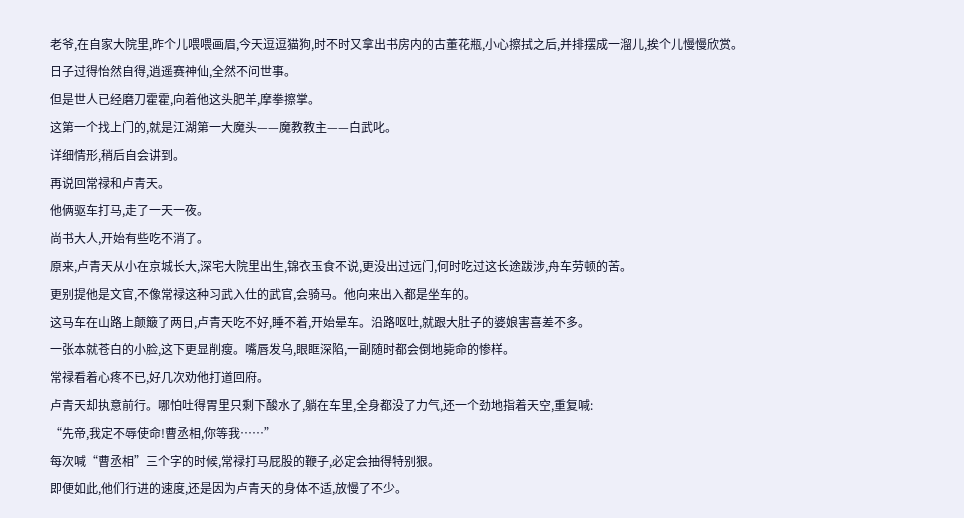老爷,在自家大院里,昨个儿喂喂画眉,今天逗逗猫狗,时不时又拿出书房内的古董花瓶,小心擦拭之后,并排摆成一溜儿,挨个儿慢慢欣赏。
日子过得怡然自得,逍遥赛神仙,全然不问世事。
但是世人已经磨刀霍霍,向着他这头肥羊,摩拳擦掌。
这第一个找上门的,就是江湖第一大魔头——魔教教主——白武叱。
详细情形,稍后自会讲到。
再说回常禄和卢青天。
他俩驱车打马,走了一天一夜。
尚书大人,开始有些吃不消了。
原来,卢青天从小在京城长大,深宅大院里出生,锦衣玉食不说,更没出过远门,何时吃过这长途跋涉,舟车劳顿的苦。
更别提他是文官,不像常禄这种习武入仕的武官,会骑马。他向来出入都是坐车的。
这马车在山路上颠簸了两日,卢青天吃不好,睡不着,开始晕车。沿路呕吐,就跟大肚子的婆娘害喜差不多。
一张本就苍白的小脸,这下更显削瘦。嘴唇发乌,眼眶深陷,一副随时都会倒地毙命的惨样。
常禄看着心疼不已,好几次劝他打道回府。
卢青天却执意前行。哪怕吐得胃里只剩下酸水了,躺在车里,全身都没了力气,还一个劲地指着天空,重复喊:
“先帝,我定不辱使命!曹丞相,你等我……”
每次喊“曹丞相”三个字的时候,常禄打马屁股的鞭子,必定会抽得特别狠。
即便如此,他们行进的速度,还是因为卢青天的身体不适,放慢了不少。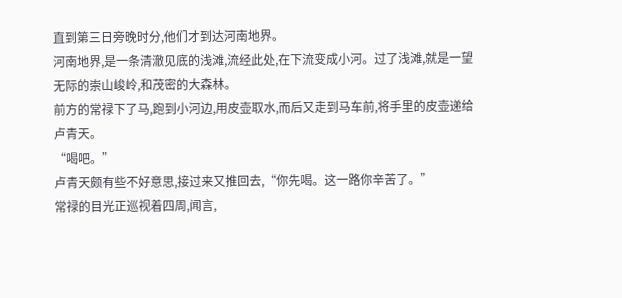直到第三日旁晚时分,他们才到达河南地界。
河南地界,是一条清澈见底的浅滩,流经此处,在下流变成小河。过了浅滩,就是一望无际的崇山峻岭,和茂密的大森林。
前方的常禄下了马,跑到小河边,用皮壶取水,而后又走到马车前,将手里的皮壶递给卢青天。
“喝吧。”
卢青天颇有些不好意思,接过来又推回去,“你先喝。这一路你辛苦了。”
常禄的目光正巡视着四周,闻言,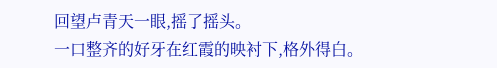回望卢青天一眼,摇了摇头。
一口整齐的好牙在红霞的映衬下,格外得白。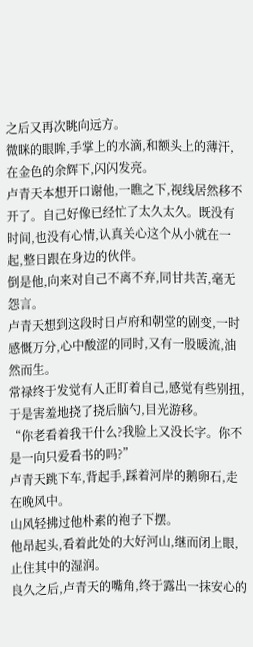之后又再次眺向远方。
微眯的眼眸,手掌上的水滴,和额头上的薄汗,在金色的余辉下,闪闪发亮。
卢青天本想开口谢他,一瞧之下,视线居然移不开了。自己好像已经忙了太久太久。既没有时间,也没有心情,认真关心这个从小就在一起,整日跟在身边的伙伴。
倒是他,向来对自己不离不弃,同甘共苦,毫无怨言。
卢青天想到这段时日卢府和朝堂的剧变,一时感慨万分,心中酸涩的同时,又有一股暖流,油然而生。
常禄终于发觉有人正盯着自己,感觉有些别扭,于是害羞地挠了挠后脑勺,目光游移。
“你老看着我干什么?我脸上又没长字。你不是一向只爱看书的吗?”
卢青天跳下车,背起手,踩着河岸的鹅卵石,走在晚风中。
山风轻拂过他朴素的袍子下摆。
他昂起头,看着此处的大好河山,继而闭上眼,止住其中的湿润。
良久之后,卢青天的嘴角,终于露出一抹安心的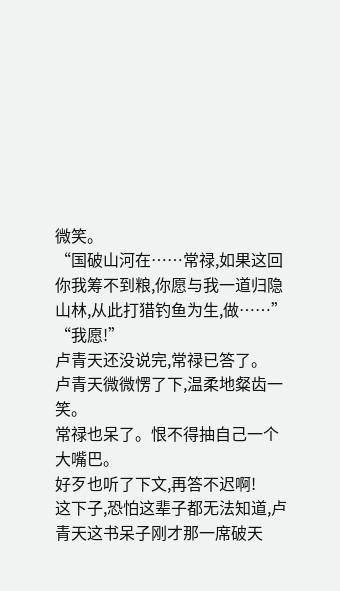微笑。
“国破山河在……常禄,如果这回你我筹不到粮,你愿与我一道归隐山林,从此打猎钓鱼为生,做……”
“我愿!”
卢青天还没说完,常禄已答了。
卢青天微微愣了下,温柔地粲齿一笑。
常禄也呆了。恨不得抽自己一个大嘴巴。
好歹也听了下文,再答不迟啊!
这下子,恐怕这辈子都无法知道,卢青天这书呆子刚才那一席破天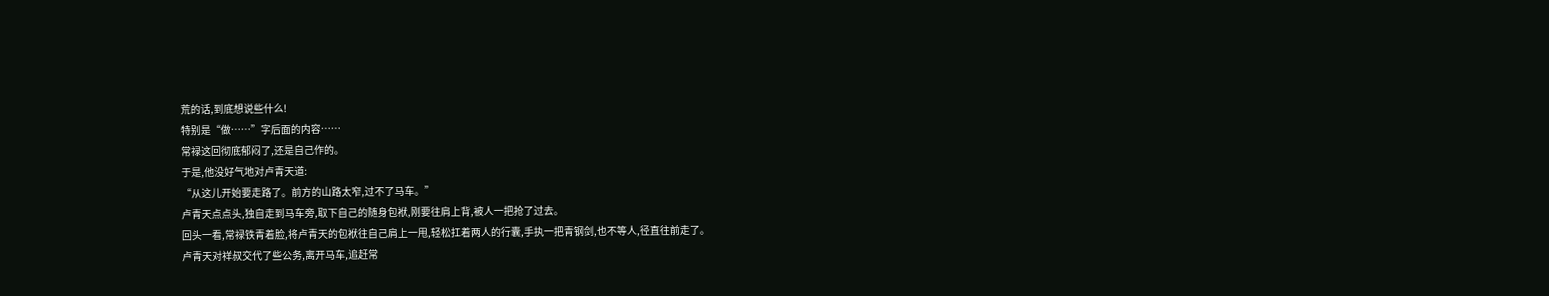荒的话,到底想说些什么!
特别是“做……”字后面的内容……
常禄这回彻底郁闷了,还是自己作的。
于是,他没好气地对卢青天道:
“从这儿开始要走路了。前方的山路太窄,过不了马车。”
卢青天点点头,独自走到马车旁,取下自己的随身包袱,刚要往肩上背,被人一把抢了过去。
回头一看,常禄铁青着脸,将卢青天的包袱往自己肩上一甩,轻松扛着两人的行囊,手执一把青钢剑,也不等人,径直往前走了。
卢青天对祥叔交代了些公务,离开马车,追赶常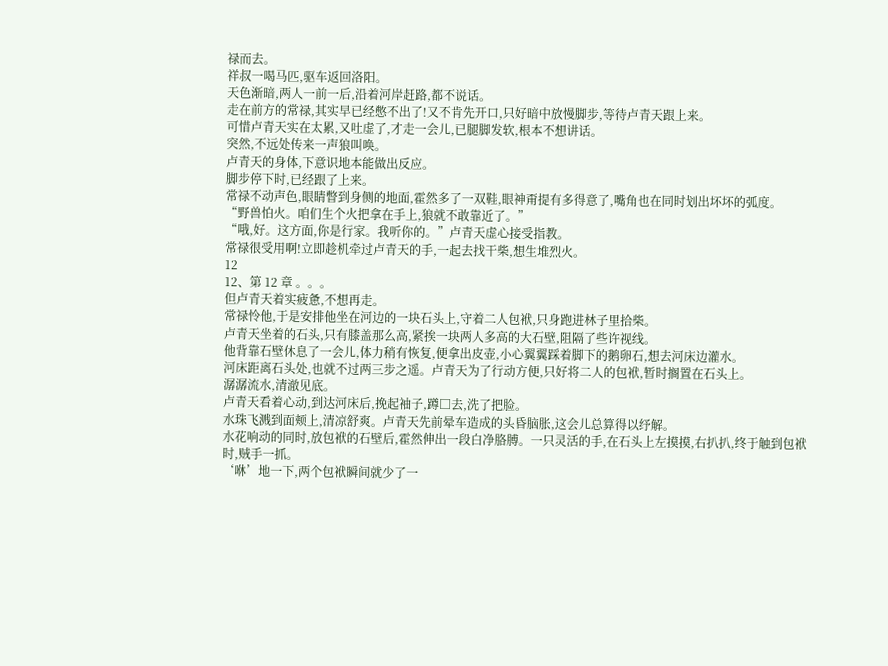禄而去。
祥叔一喝马匹,驱车返回洛阳。
天色渐暗,两人一前一后,沿着河岸赶路,都不说话。
走在前方的常禄,其实早已经憋不出了!又不肯先开口,只好暗中放慢脚步,等待卢青天跟上来。
可惜卢青天实在太累,又吐虚了,才走一会儿,已腿脚发软,根本不想讲话。
突然,不远处传来一声狼叫唤。
卢青天的身体,下意识地本能做出反应。
脚步停下时,已经跟了上来。
常禄不动声色,眼睛瞥到身侧的地面,霍然多了一双鞋,眼神甭提有多得意了,嘴角也在同时划出坏坏的弧度。
“野兽怕火。咱们生个火把拿在手上,狼就不敢靠近了。”
“哦,好。这方面,你是行家。我听你的。”卢青天虚心接受指教。
常禄很受用啊!立即趁机牵过卢青天的手,一起去找干柴,想生堆烈火。
12
12、第 12 章 。。。
但卢青天着实疲惫,不想再走。
常禄怜他,于是安排他坐在河边的一块石头上,守着二人包袱,只身跑进林子里拾柴。
卢青天坐着的石头,只有膝盖那么高,紧挨一块两人多高的大石壁,阻隔了些许视线。
他背靠石壁休息了一会儿,体力稍有恢复,便拿出皮壶,小心翼翼踩着脚下的鹅卵石,想去河床边灌水。
河床距离石头处,也就不过两三步之遥。卢青天为了行动方便,只好将二人的包袱,暂时搁置在石头上。
潺潺流水,清澈见底。
卢青天看着心动,到达河床后,挽起袖子,蹲□去,洗了把脸。
水珠飞溅到面颊上,清凉舒爽。卢青天先前晕车造成的头昏脑胀,这会儿总算得以纾解。
水花响动的同时,放包袱的石壁后,霍然伸出一段白净胳膊。一只灵活的手,在石头上左摸摸,右扒扒,终于触到包袱时,贼手一抓。
‘咻’地一下,两个包袱瞬间就少了一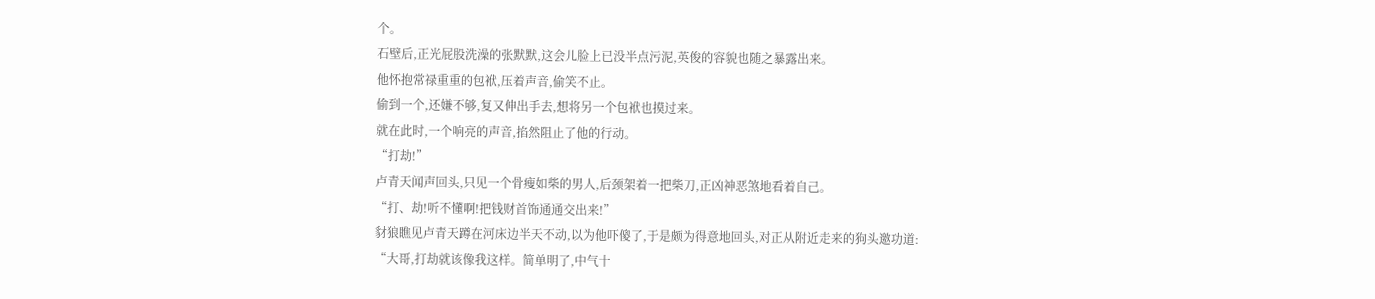个。
石壁后,正光屁股洗澡的张默默,这会儿脸上已没半点污泥,英俊的容貌也随之暴露出来。
他怀抱常禄重重的包袱,压着声音,偷笑不止。
偷到一个,还嫌不够,复又伸出手去,想将另一个包袱也摸过来。
就在此时,一个响亮的声音,掐然阻止了他的行动。
“打劫!”
卢青天闻声回头,只见一个骨瘦如柴的男人,后颈架着一把柴刀,正凶神恶煞地看着自己。
“打、劫!听不懂啊!把钱财首饰通通交出来!”
豺狼瞧见卢青天蹲在河床边半天不动,以为他吓傻了,于是颇为得意地回头,对正从附近走来的狗头邀功道:
“大哥,打劫就该像我这样。简单明了,中气十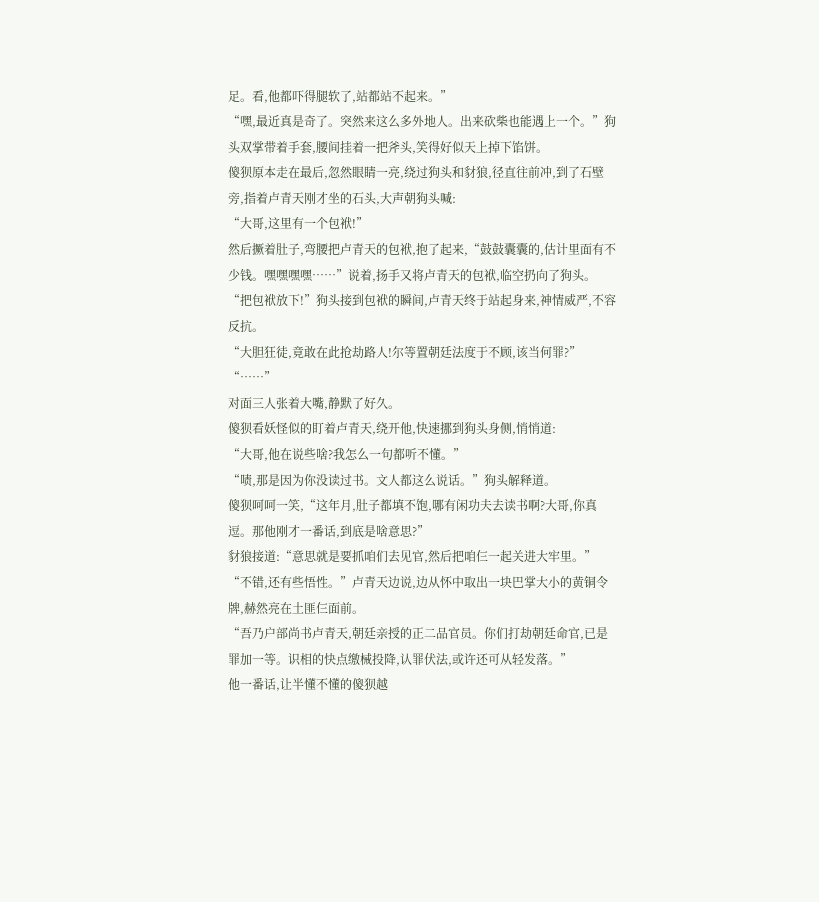足。看,他都吓得腿软了,站都站不起来。”
“嘿,最近真是奇了。突然来这么多外地人。出来砍柴也能遇上一个。”狗头双掌带着手套,腰间挂着一把斧头,笑得好似天上掉下馅饼。
傻狈原本走在最后,忽然眼睛一亮,绕过狗头和豺狼,径直往前冲,到了石壁旁,指着卢青天刚才坐的石头,大声朝狗头喊:
“大哥,这里有一个包袱!”
然后撅着肚子,弯腰把卢青天的包袱,抱了起来,“鼓鼓囊囊的,估计里面有不少钱。嘿嘿嘿嘿……”说着,扬手又将卢青天的包袱,临空扔向了狗头。
“把包袱放下!”狗头接到包袱的瞬间,卢青天终于站起身来,神情威严,不容反抗。
“大胆狂徒,竟敢在此抢劫路人!尔等置朝廷法度于不顾,该当何罪?”
“……”
对面三人张着大嘴,静默了好久。
傻狈看妖怪似的盯着卢青天,绕开他,快速挪到狗头身侧,悄悄道:
“大哥,他在说些啥?我怎么一句都听不懂。”
“啧,那是因为你没读过书。文人都这么说话。”狗头解释道。
傻狈呵呵一笑,“这年月,肚子都填不饱,哪有闲功夫去读书啊?大哥,你真逗。那他刚才一番话,到底是啥意思?”
豺狼接道:“意思就是要抓咱们去见官,然后把咱仨一起关进大牢里。”
“不错,还有些悟性。”卢青天边说,边从怀中取出一块巴掌大小的黄铜令牌,赫然亮在土匪仨面前。
“吾乃户部尚书卢青天,朝廷亲授的正二品官员。你们打劫朝廷命官,已是罪加一等。识相的快点缴械投降,认罪伏法,或许还可从轻发落。”
他一番话,让半懂不懂的傻狈越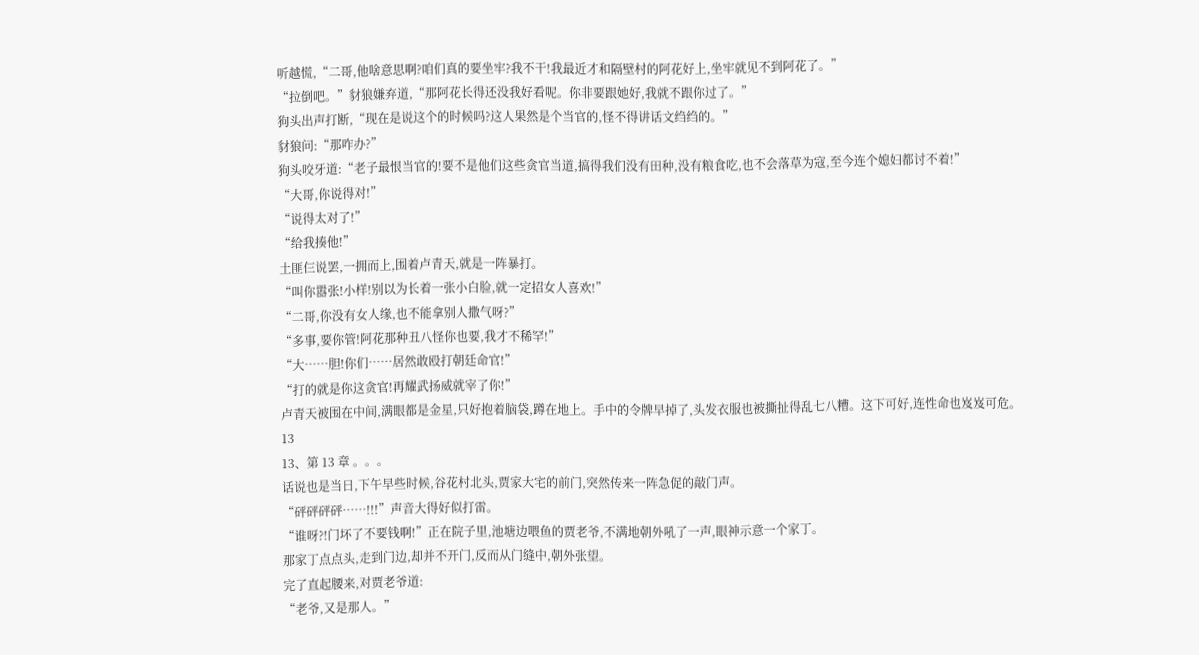听越慌,“二哥,他啥意思啊?咱们真的要坐牢?我不干!我最近才和隔壁村的阿花好上,坐牢就见不到阿花了。”
“拉倒吧。”豺狼嫌弃道,“那阿花长得还没我好看呢。你非要跟她好,我就不跟你过了。”
狗头出声打断,“现在是说这个的时候吗?这人果然是个当官的,怪不得讲话文绉绉的。”
豺狼问:“那咋办?”
狗头咬牙道:“老子最恨当官的!要不是他们这些贪官当道,搞得我们没有田种,没有粮食吃,也不会落草为寇,至今连个媳妇都讨不着!”
“大哥,你说得对!”
“说得太对了!”
“给我揍他!”
土匪仨说罢,一拥而上,围着卢青天,就是一阵暴打。
“叫你嚣张!小样!别以为长着一张小白脸,就一定招女人喜欢!”
“二哥,你没有女人缘,也不能拿别人撒气呀?”
“多事,要你管!阿花那种丑八怪你也要,我才不稀罕!”
“大……胆!你们……居然敢殴打朝廷命官!”
“打的就是你这贪官!再耀武扬威就宰了你!”
卢青天被围在中间,满眼都是金星,只好抱着脑袋,蹲在地上。手中的令牌早掉了,头发衣服也被撕扯得乱七八糟。这下可好,连性命也岌岌可危。
13
13、第 13 章 。。。
话说也是当日,下午早些时候,谷花村北头,贾家大宅的前门,突然传来一阵急促的敲门声。
“砰砰砰砰……!!!”声音大得好似打雷。
“谁呀?!门坏了不要钱啊!”正在院子里,池塘边喂鱼的贾老爷,不满地朝外吼了一声,眼神示意一个家丁。
那家丁点点头,走到门边,却并不开门,反而从门缝中,朝外张望。
完了直起腰来,对贾老爷道:
“老爷,又是那人。”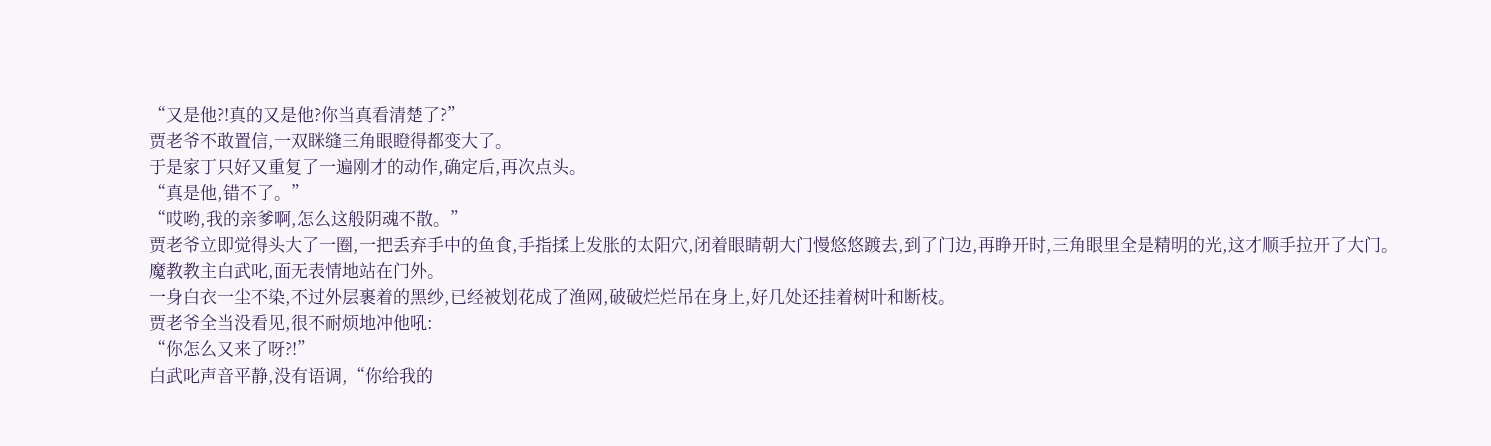“又是他?!真的又是他?你当真看清楚了?”
贾老爷不敢置信,一双眯缝三角眼瞪得都变大了。
于是家丁只好又重复了一遍刚才的动作,确定后,再次点头。
“真是他,错不了。”
“哎哟,我的亲爹啊,怎么这般阴魂不散。”
贾老爷立即觉得头大了一圈,一把丢弃手中的鱼食,手指揉上发胀的太阳穴,闭着眼睛朝大门慢悠悠踱去,到了门边,再睁开时,三角眼里全是精明的光,这才顺手拉开了大门。
魔教教主白武叱,面无表情地站在门外。
一身白衣一尘不染,不过外层裹着的黑纱,已经被划花成了渔网,破破烂烂吊在身上,好几处还挂着树叶和断枝。
贾老爷全当没看见,很不耐烦地冲他吼:
“你怎么又来了呀?!”
白武叱声音平静,没有语调,“你给我的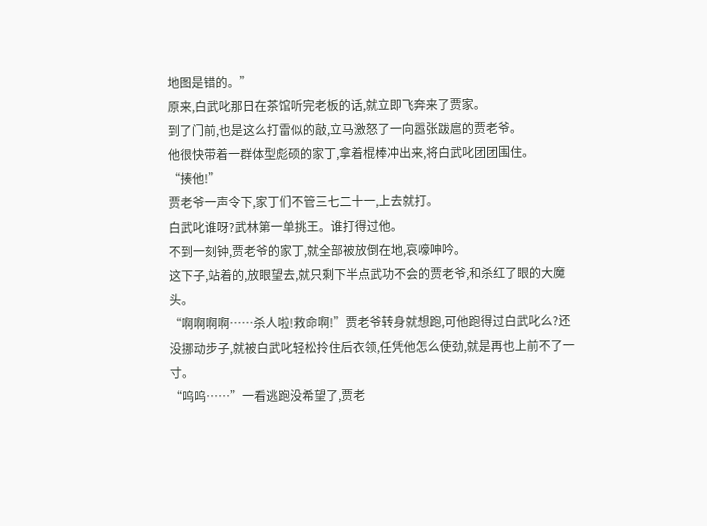地图是错的。”
原来,白武叱那日在茶馆听完老板的话,就立即飞奔来了贾家。
到了门前,也是这么打雷似的敲,立马激怒了一向嚣张跋扈的贾老爷。
他很快带着一群体型彪硕的家丁,拿着棍棒冲出来,将白武叱团团围住。
“揍他!”
贾老爷一声令下,家丁们不管三七二十一,上去就打。
白武叱谁呀?武林第一单挑王。谁打得过他。
不到一刻钟,贾老爷的家丁,就全部被放倒在地,哀嚎呻吟。
这下子,站着的,放眼望去,就只剩下半点武功不会的贾老爷,和杀红了眼的大魔头。
“啊啊啊啊……杀人啦!救命啊!”贾老爷转身就想跑,可他跑得过白武叱么?还没挪动步子,就被白武叱轻松拎住后衣领,任凭他怎么使劲,就是再也上前不了一寸。
“呜呜……”一看逃跑没希望了,贾老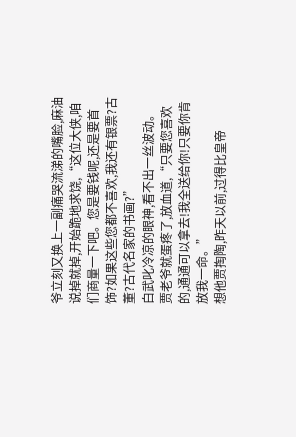爷立刻又换上一副痛哭流涕的嘴脸,麻油说掉就掉,开始跪地求饶,“这位大侠,咱们商量一下吧。您是要钱呢,还是要首饰?如果这些您都不喜欢,我还有银票?古董?古代名家的书画?”
白武叱冷凉的眼神,看不出一丝波动。
贾老爷就蛋疼了,放血道,“只要您喜欢的,通通可以拿去!我全送给你!只要你肯放我一命。”
想他贾掏陶,昨天以前,过得比皇帝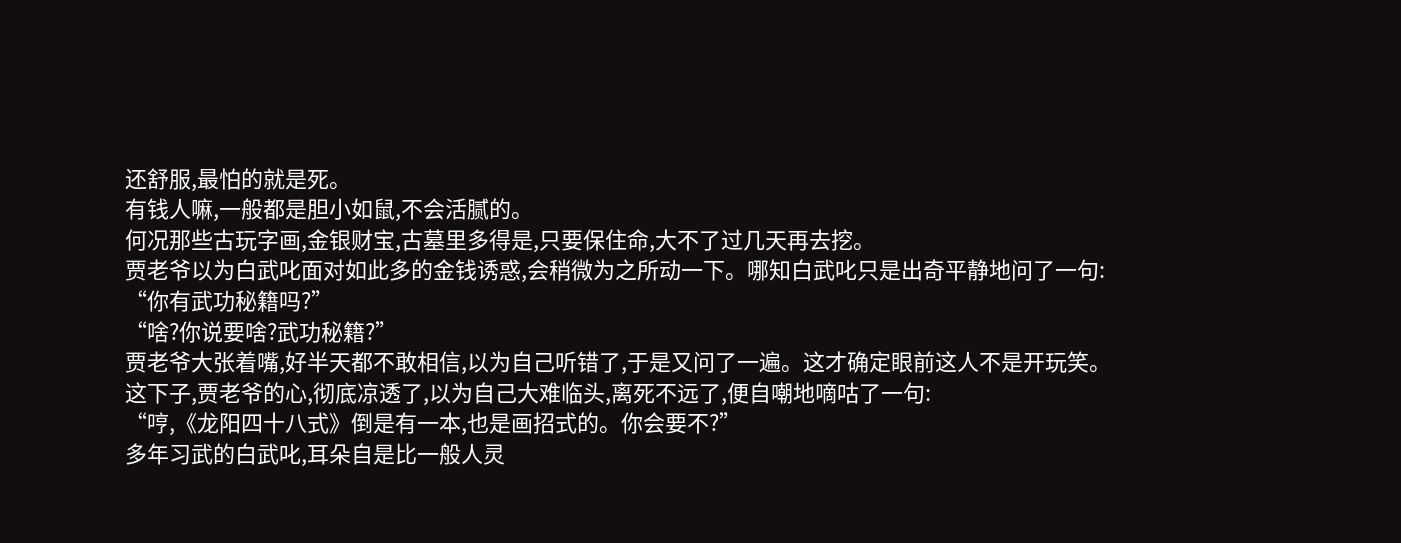还舒服,最怕的就是死。
有钱人嘛,一般都是胆小如鼠,不会活腻的。
何况那些古玩字画,金银财宝,古墓里多得是,只要保住命,大不了过几天再去挖。
贾老爷以为白武叱面对如此多的金钱诱惑,会稍微为之所动一下。哪知白武叱只是出奇平静地问了一句:
“你有武功秘籍吗?”
“啥?你说要啥?武功秘籍?”
贾老爷大张着嘴,好半天都不敢相信,以为自己听错了,于是又问了一遍。这才确定眼前这人不是开玩笑。
这下子,贾老爷的心,彻底凉透了,以为自己大难临头,离死不远了,便自嘲地嘀咕了一句:
“哼,《龙阳四十八式》倒是有一本,也是画招式的。你会要不?”
多年习武的白武叱,耳朵自是比一般人灵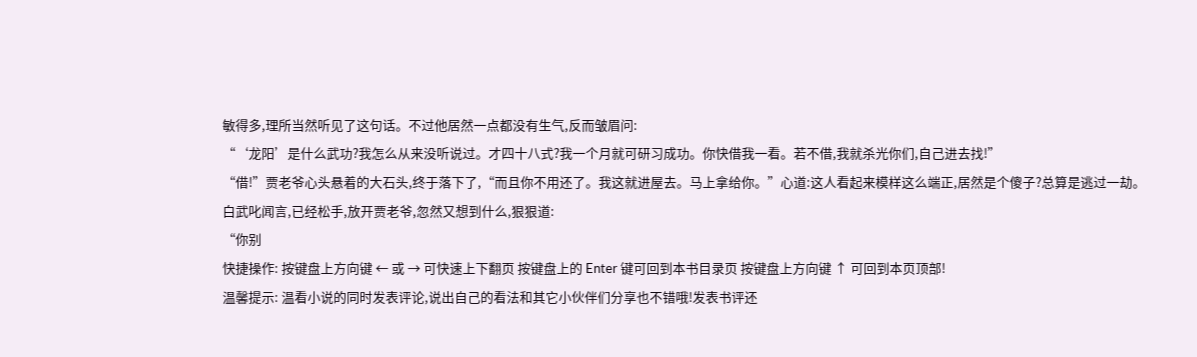敏得多,理所当然听见了这句话。不过他居然一点都没有生气,反而皱眉问:
“‘龙阳’是什么武功?我怎么从来没听说过。才四十八式?我一个月就可研习成功。你快借我一看。若不借,我就杀光你们,自己进去找!”
“借!”贾老爷心头悬着的大石头,终于落下了,“而且你不用还了。我这就进屋去。马上拿给你。”心道:这人看起来模样这么端正,居然是个傻子?总算是逃过一劫。
白武叱闻言,已经松手,放开贾老爷,忽然又想到什么,狠狠道:
“你别
快捷操作: 按键盘上方向键 ← 或 → 可快速上下翻页 按键盘上的 Enter 键可回到本书目录页 按键盘上方向键 ↑ 可回到本页顶部!
温馨提示: 温看小说的同时发表评论,说出自己的看法和其它小伙伴们分享也不错哦!发表书评还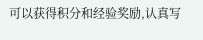可以获得积分和经验奖励,认真写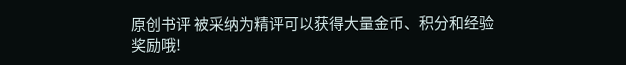原创书评 被采纳为精评可以获得大量金币、积分和经验奖励哦!